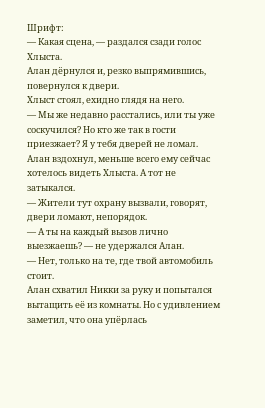Шрифт:
— Какая сцена, — раздался сзади голос Хлыста.
Алан дёрнулся и, резко выпрямившись, повернулся к двери.
Хлыст стоял, ехидно глядя на него.
— Мы же недавно расстались, или ты уже соскучился? Но кто же так в гости приезжает? Я у тебя дверей не ломал.
Алан вздохнул, меньше всего ему сейчас хотелось видеть Хлыста. А тот не затыкался.
— Жители тут охрану вызвали, говорят, двери ломают, непорядок.
— А ты на каждый вызов лично выезжаешь? — не удержался Алан.
— Нет, только на те, где твой автомобиль стоит.
Алан схватил Никки за руку и попытался вытащить её из комнаты. Но с удивлением заметил, что она упёрлась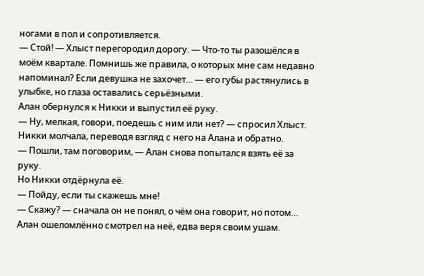ногами в пол и сопротивляется.
— Стой! — Хлыст перегородил дорогу. — Что-то ты разошёлся в моём квартале. Помнишь же правила, о которых мне сам недавно напоминал? Если девушка не захочет… — его губы растянулись в улыбке, но глаза оставались серьёзными.
Алан обернулся к Никки и выпустил её руку.
— Ну, мелкая, говори, поедешь с ним или нет? — спросил Хлыст.
Никки молчала, переводя взгляд с него на Алана и обратно.
— Пошли, там поговорим, — Алан снова попытался взять её за руку.
Но Никки отдёрнула её.
— Пойду, если ты скажешь мне!
— Скажу? — сначала он не понял, о чём она говорит, но потом…
Алан ошеломлённо смотрел на неё, едва веря своим ушам.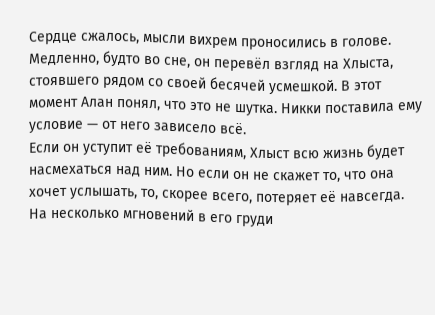Сердце сжалось, мысли вихрем проносились в голове. Медленно, будто во сне, он перевёл взгляд на Хлыста, стоявшего рядом со своей бесячей усмешкой. В этот момент Алан понял, что это не шутка. Никки поставила ему условие — от него зависело всё.
Если он уступит её требованиям, Хлыст всю жизнь будет насмехаться над ним. Но если он не скажет то, что она хочет услышать, то, скорее всего, потеряет её навсегда.
На несколько мгновений в его груди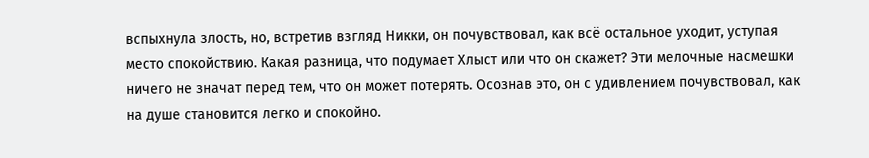вспыхнула злость, но, встретив взгляд Никки, он почувствовал, как всё остальное уходит, уступая место спокойствию. Какая разница, что подумает Хлыст или что он скажет? Эти мелочные насмешки ничего не значат перед тем, что он может потерять. Осознав это, он с удивлением почувствовал, как на душе становится легко и спокойно.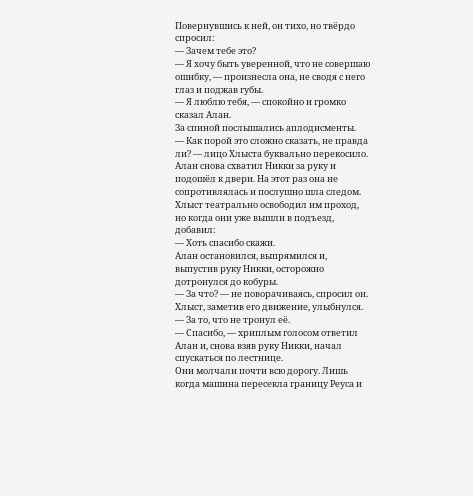Повернувшись к ней, он тихо, но твёрдо спросил:
— Зачем тебе это?
— Я хочу быть уверенной, что не совершаю ошибку, — произнесла она, не сводя с него глаз и поджав губы.
— Я люблю тебя, — спокойно и громко сказал Алан.
За спиной послышались аплодисменты.
— Как порой это сложно сказать, не правда ли? — лицо Хлыста буквально перекосило.
Алан снова схватил Никки за руку и подошёл к двери. На этот раз она не сопротивлялась и послушно шла следом. Хлыст театрально освободил им проход, но когда они уже вышли в подъезд, добавил:
— Хоть спасибо скажи.
Алан остановился, выпрямился и, выпустив руку Никки, осторожно дотронулся до кобуры.
— За что? — не поворачиваясь, спросил он.
Хлыст, заметив его движение, улыбнулся.
— За то, что не тронул её.
— Спасибо, — хриплым голосом ответил Алан и, снова взяв руку Никки, начал спускаться по лестнице.
Они молчали почти всю дорогу. Лишь когда машина пересекла границу Реуса и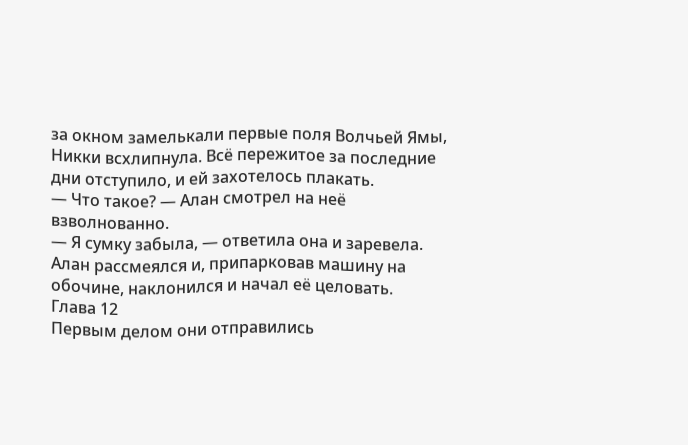за окном замелькали первые поля Волчьей Ямы, Никки всхлипнула. Всё пережитое за последние дни отступило, и ей захотелось плакать.
— Что такое? — Алан смотрел на неё взволнованно.
— Я сумку забыла, — ответила она и заревела.
Алан рассмеялся и, припарковав машину на обочине, наклонился и начал её целовать.
Глава 12
Первым делом они отправились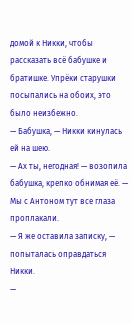домой к Никки, чтобы рассказать всё бабушке и братишке. Упрёки старушки посыпались на обоих, это было неизбежно.
— Бабушка, — Никки кинулась ей на шею.
— Ах ты, негодная! — возопила бабушка, крепко обнимая её. — Мы с Антоном тут все глаза проплакали.
— Я же оставила записку, — попыталась оправдаться Никки.
—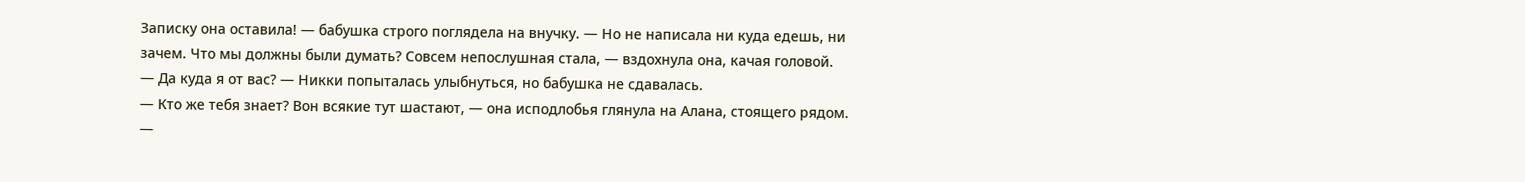Записку она оставила! — бабушка строго поглядела на внучку. — Но не написала ни куда едешь, ни зачем. Что мы должны были думать? Совсем непослушная стала, — вздохнула она, качая головой.
— Да куда я от вас? — Никки попыталась улыбнуться, но бабушка не сдавалась.
— Кто же тебя знает? Вон всякие тут шастают, — она исподлобья глянула на Алана, стоящего рядом.
—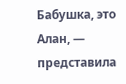Бабушка, это Алан, — представила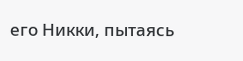его Никки, пытаясь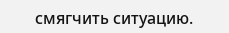смягчить ситуацию.